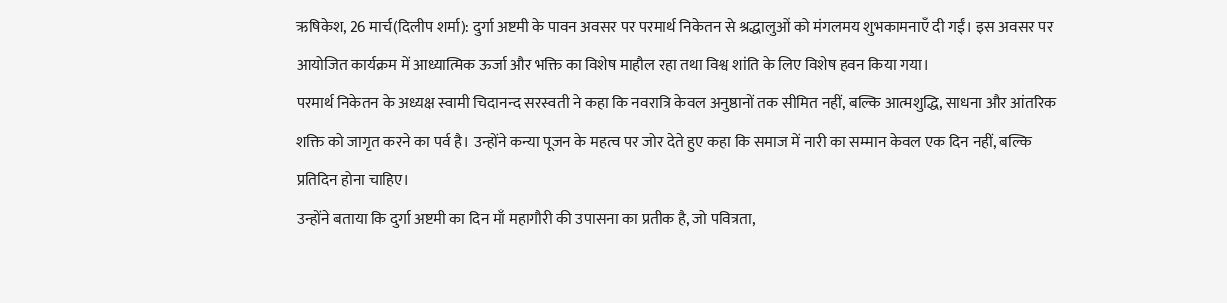ऋषिकेश, 26 मार्च(दिलीप शर्मा): दुर्गा अष्टमी के पावन अवसर पर परमार्थ निकेतन से श्रद्धालुओं को मंगलमय शुभकामनाएँ दी गईं। इस अवसर पर आयोजित कार्यक्रम में आध्यात्मिक ऊर्जा और भक्ति का विशेष माहौल रहा तथा विश्व शांति के लिए विशेष हवन किया गया।
परमार्थ निकेतन के अध्यक्ष स्वामी चिदानन्द सरस्वती ने कहा कि नवरात्रि केवल अनुष्ठानों तक सीमित नहीं, बल्कि आत्मशुद्धि, साधना और आंतरिक शक्ति को जागृत करने का पर्व है। उन्होंने कन्या पूजन के महत्व पर जोर देते हुए कहा कि समाज में नारी का सम्मान केवल एक दिन नहीं, बल्कि प्रतिदिन होना चाहिए।
उन्होंने बताया कि दुर्गा अष्टमी का दिन माँ महागौरी की उपासना का प्रतीक है, जो पवित्रता,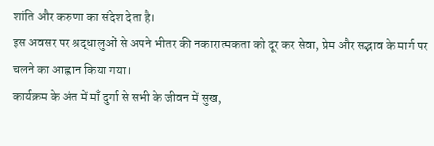शांति और करुणा का संदेश देता है।
इस अवसर पर श्रद्धालुओं से अपने भीतर की नकारात्मकता को दूर कर सेवा, प्रेम और सद्भाव के मार्ग पर चलने का आह्वान किया गया।
कार्यक्रम के अंत में माँ दुर्गा से सभी के जीवन में सुख,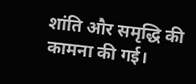शांति और समृद्धि की कामना की गई।